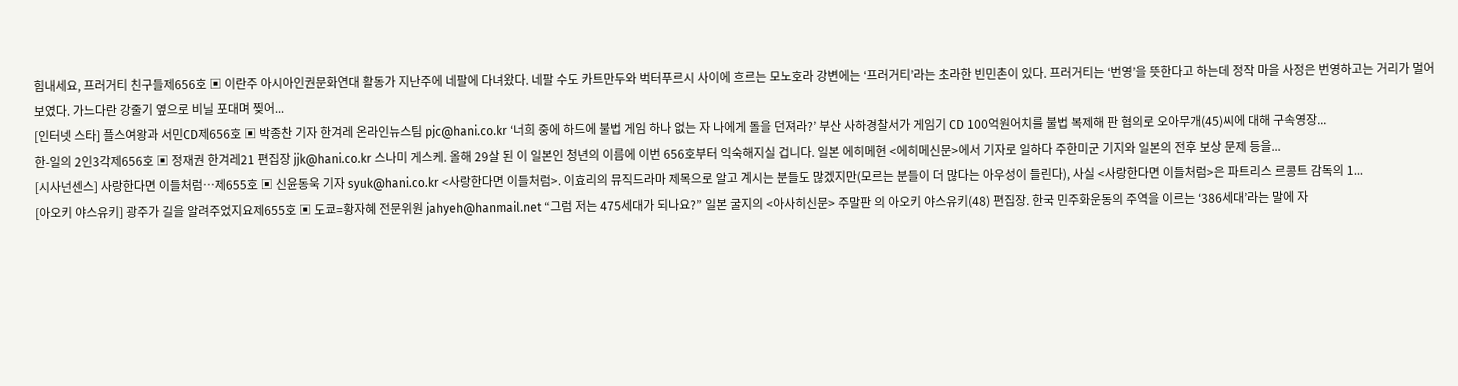힘내세요, 프러거티 친구들제656호 ▣ 이란주 아시아인권문화연대 활동가 지난주에 네팔에 다녀왔다. 네팔 수도 카트만두와 벅터푸르시 사이에 흐르는 모노호라 강변에는 ‘프러거티’라는 초라한 빈민촌이 있다. 프러거티는 ‘번영’을 뜻한다고 하는데 정작 마을 사정은 번영하고는 거리가 멀어 보였다. 가느다란 강줄기 옆으로 비닐 포대며 찢어...
[인터넷 스타] 플스여왕과 서민CD제656호 ▣ 박종찬 기자 한겨레 온라인뉴스팀 pjc@hani.co.kr ‘너희 중에 하드에 불법 게임 하나 없는 자 나에게 돌을 던져라?’ 부산 사하경찰서가 게임기 CD 100억원어치를 불법 복제해 판 혐의로 오아무개(45)씨에 대해 구속영장...
한-일의 2인3각제656호 ▣ 정재권 한겨레21 편집장 jjk@hani.co.kr 스나미 게스케. 올해 29살 된 이 일본인 청년의 이름에 이번 656호부터 익숙해지실 겁니다. 일본 에히메현 <에히메신문>에서 기자로 일하다 주한미군 기지와 일본의 전후 보상 문제 등을...
[시사넌센스] 사랑한다면 이들처럼…제655호 ▣ 신윤동욱 기자 syuk@hani.co.kr <사랑한다면 이들처럼>. 이효리의 뮤직드라마 제목으로 알고 계시는 분들도 많겠지만(모르는 분들이 더 많다는 아우성이 들린다), 사실 <사랑한다면 이들처럼>은 파트리스 르콩트 감독의 1...
[아오키 야스유키] 광주가 길을 알려주었지요제655호 ▣ 도쿄=황자혜 전문위원 jahyeh@hanmail.net “그럼 저는 475세대가 되나요?” 일본 굴지의 <아사히신문> 주말판 의 아오키 야스유키(48) 편집장. 한국 민주화운동의 주역을 이르는 ‘386세대’라는 말에 자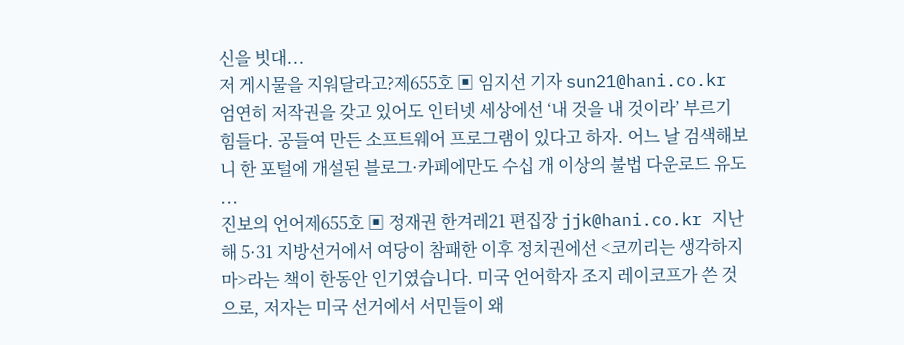신을 빗대...
저 게시물을 지워달라고?제655호 ▣ 임지선 기자 sun21@hani.co.kr 엄연히 저작권을 갖고 있어도 인터넷 세상에선 ‘내 것을 내 것이라’ 부르기 힘들다. 공들여 만든 소프트웨어 프로그램이 있다고 하자. 어느 날 검색해보니 한 포털에 개설된 블로그·카페에만도 수십 개 이상의 불법 다운로드 유도 ...
진보의 언어제655호 ▣ 정재권 한겨레21 편집장 jjk@hani.co.kr 지난해 5·31 지방선거에서 여당이 참패한 이후 정치권에선 <코끼리는 생각하지 마>라는 책이 한동안 인기였습니다. 미국 언어학자 조지 레이코프가 쓴 것으로, 저자는 미국 선거에서 서민들이 왜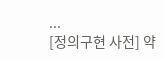...
[정의구현 사전] 약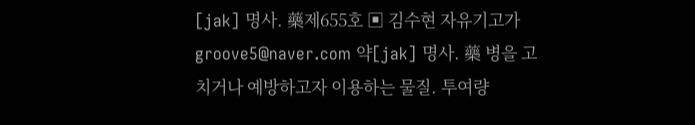[jak] 명사. 藥제655호 ▣ 김수현 자유기고가 groove5@naver.com 약[jak] 명사. 藥 병을 고치거나 예방하고자 이용하는 물질. 투여량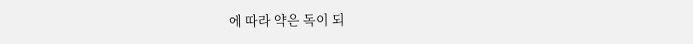에 따라 약은 독이 되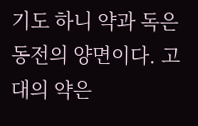기도 하니 약과 독은 동전의 양면이다. 고대의 약은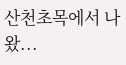산천초목에서 나왔...